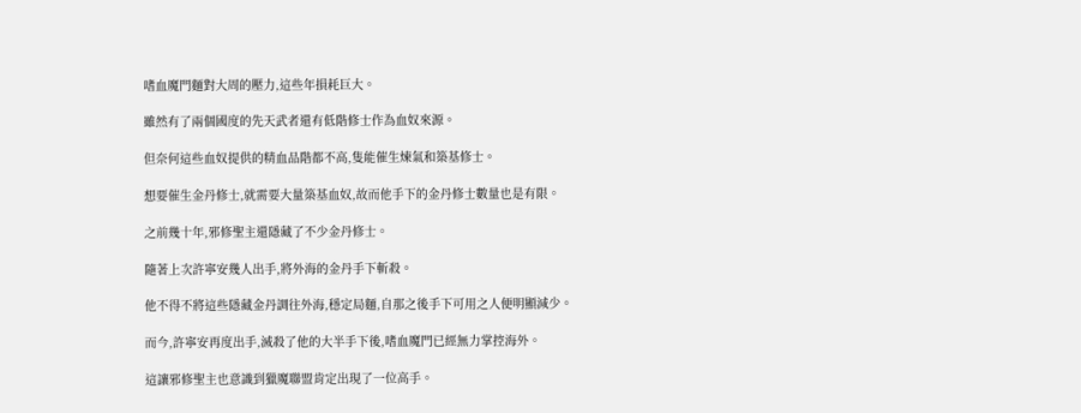嗜血魔門麵對大周的壓力,這些年損耗巨大。

雖然有了兩個國度的先天武者還有低階修士作為血奴來源。

但奈何這些血奴提供的精血品階都不高,隻能催生煉氣和築基修士。

想要催生金丹修士,就需要大量築基血奴,故而他手下的金丹修士數量也是有限。

之前幾十年,邪修聖主還隱藏了不少金丹修士。

隨著上次許寧安幾人出手,將外海的金丹手下斬殺。

他不得不將這些隱藏金丹調往外海,穩定局麵,自那之後手下可用之人便明顯減少。

而今,許寧安再度出手,滅殺了他的大半手下後,嗜血魔門已經無力掌控海外。

這讓邪修聖主也意識到獵魔聯盟肯定出現了一位高手。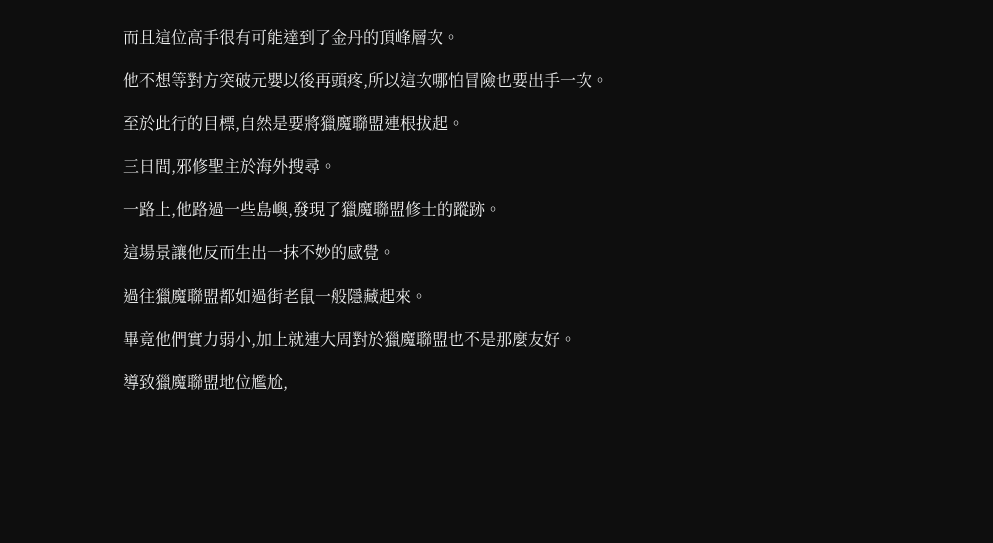而且這位高手很有可能達到了金丹的頂峰層次。

他不想等對方突破元嬰以後再頭疼,所以這次哪怕冒險也要出手一次。

至於此行的目標,自然是要將獵魔聯盟連根拔起。

三日間,邪修聖主於海外搜尋。

一路上,他路過一些島嶼,發現了獵魔聯盟修士的蹤跡。

這場景讓他反而生出一抹不妙的感覺。

過往獵魔聯盟都如過街老鼠一般隱藏起來。

畢竟他們實力弱小,加上就連大周對於獵魔聯盟也不是那麼友好。

導致獵魔聯盟地位尷尬,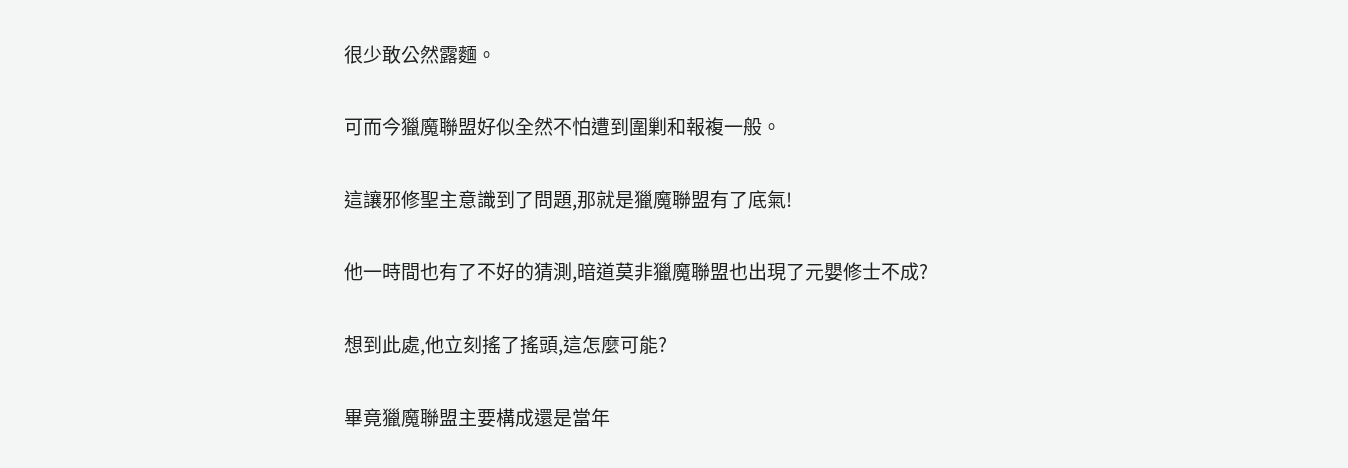很少敢公然露麵。

可而今獵魔聯盟好似全然不怕遭到圍剿和報複一般。

這讓邪修聖主意識到了問題,那就是獵魔聯盟有了底氣!

他一時間也有了不好的猜測,暗道莫非獵魔聯盟也出現了元嬰修士不成?

想到此處,他立刻搖了搖頭,這怎麼可能?

畢竟獵魔聯盟主要構成還是當年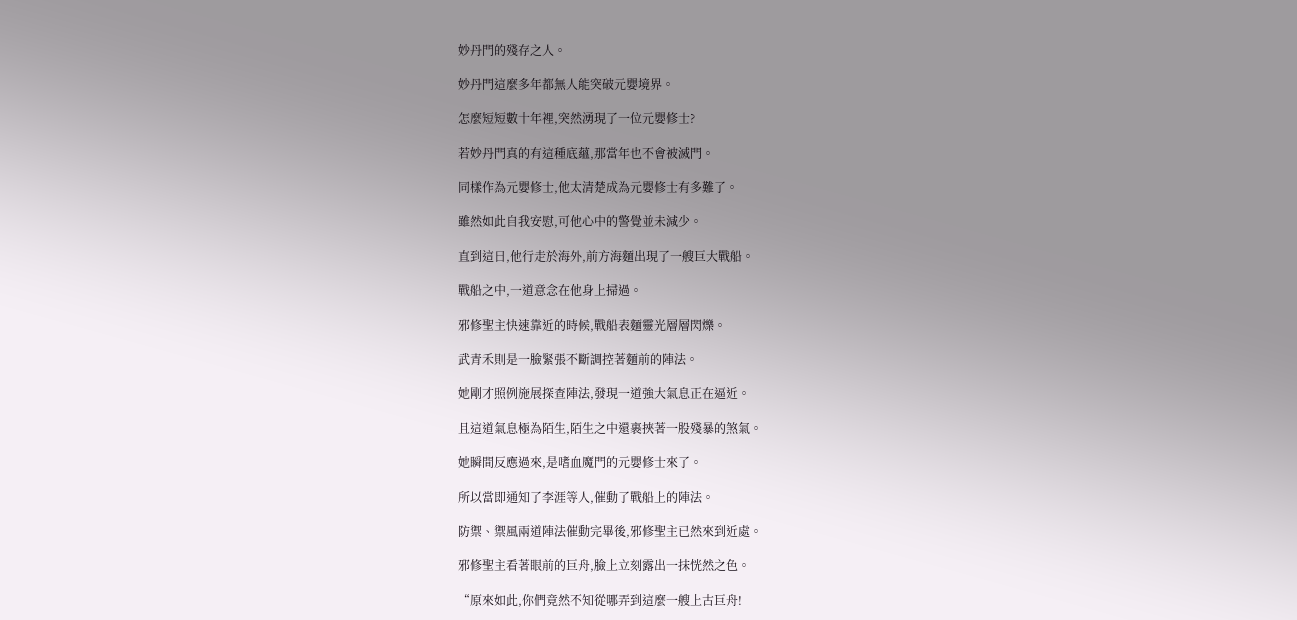妙丹門的殘存之人。

妙丹門這麼多年都無人能突破元嬰境界。

怎麼短短數十年裡,突然湧現了一位元嬰修士?

若妙丹門真的有這種底蘊,那當年也不會被滅門。

同樣作為元嬰修士,他太清楚成為元嬰修士有多難了。

雖然如此自我安慰,可他心中的警覺並未減少。

直到這日,他行走於海外,前方海麵出現了一艘巨大戰船。

戰船之中,一道意念在他身上掃過。

邪修聖主快速靠近的時候,戰船表麵靈光層層閃爍。

武青禾則是一臉緊張不斷調控著麵前的陣法。

她剛才照例施展探查陣法,發現一道強大氣息正在逼近。

且這道氣息極為陌生,陌生之中還裹挾著一股殘暴的煞氣。

她瞬間反應過來,是嗜血魔門的元嬰修士來了。

所以當即通知了李涯等人,催動了戰船上的陣法。

防禦、禦風兩道陣法催動完畢後,邪修聖主已然來到近處。

邪修聖主看著眼前的巨舟,臉上立刻露出一抹恍然之色。

“原來如此,你們竟然不知從哪弄到這麼一艘上古巨舟!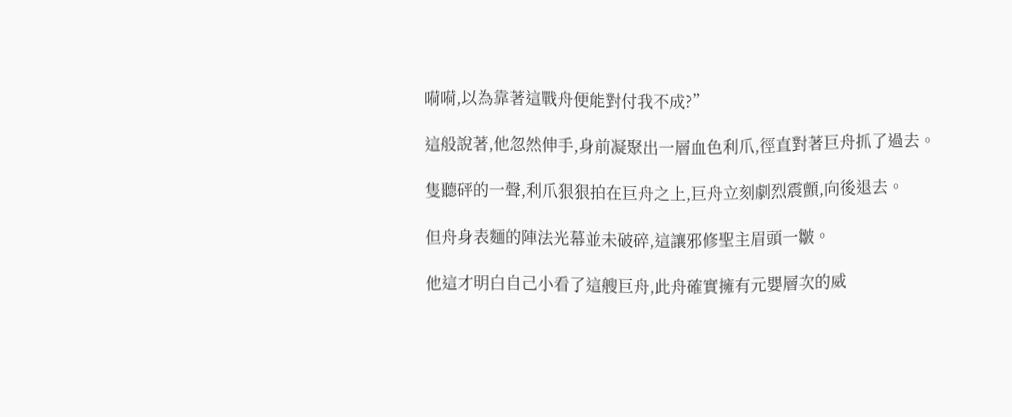嗬嗬,以為靠著這戰舟便能對付我不成?”

這般說著,他忽然伸手,身前凝聚出一層血色利爪,徑直對著巨舟抓了過去。

隻聽砰的一聲,利爪狠狠拍在巨舟之上,巨舟立刻劇烈震顫,向後退去。

但舟身表麵的陣法光幕並未破碎,這讓邪修聖主眉頭一皺。

他這才明白自己小看了這艘巨舟,此舟確實擁有元嬰層次的威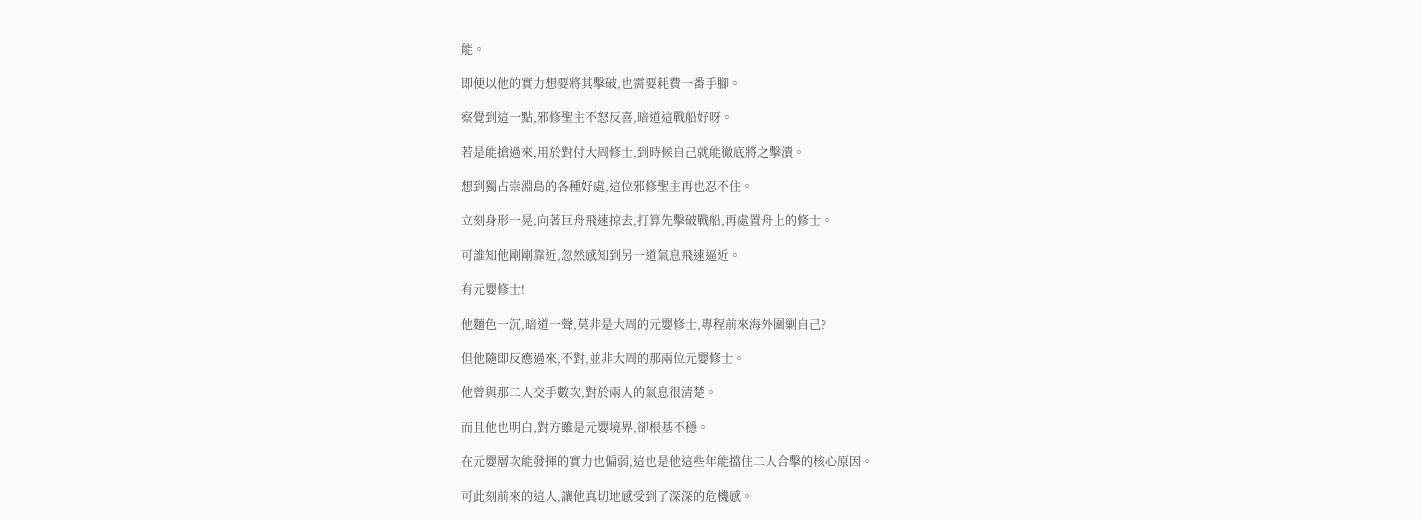能。

即便以他的實力想要將其擊破,也需要耗費一番手腳。

察覺到這一點,邪修聖主不怒反喜,暗道這戰船好呀。

若是能搶過來,用於對付大周修士,到時候自己就能徹底將之擊潰。

想到獨占崇淵島的各種好處,這位邪修聖主再也忍不住。

立刻身形一晃,向著巨舟飛速掠去,打算先擊破戰船,再處置舟上的修士。

可誰知他剛剛靠近,忽然感知到另一道氣息飛速逼近。

有元嬰修士!

他麵色一沉,暗道一聲,莫非是大周的元嬰修士,專程前來海外圍剿自己?

但他隨即反應過來,不對,並非大周的那兩位元嬰修士。

他曾與那二人交手數次,對於兩人的氣息很清楚。

而且他也明白,對方雖是元嬰境界,卻根基不穩。

在元嬰層次能發揮的實力也偏弱,這也是他這些年能擋住二人合擊的核心原因。

可此刻前來的這人,讓他真切地感受到了深深的危機感。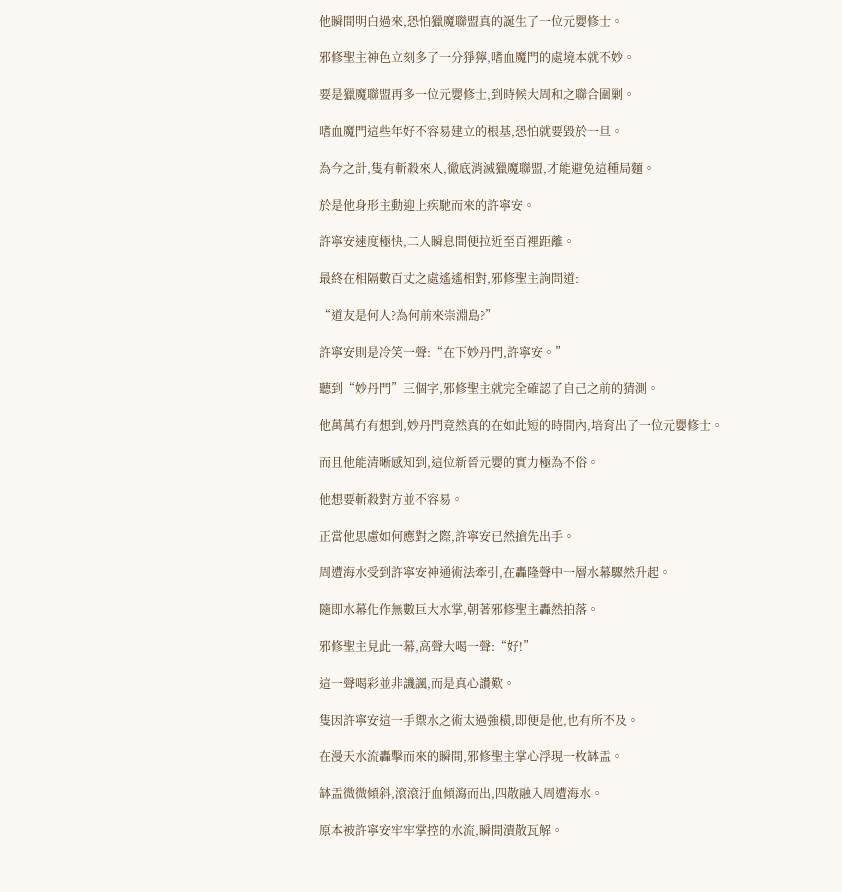他瞬間明白過來,恐怕獵魔聯盟真的誕生了一位元嬰修士。

邪修聖主神色立刻多了一分猙獰,嗜血魔門的處境本就不妙。

要是獵魔聯盟再多一位元嬰修士,到時候大周和之聯合圍剿。

嗜血魔門這些年好不容易建立的根基,恐怕就要毀於一旦。

為今之計,隻有斬殺來人,徹底消滅獵魔聯盟,才能避免這種局麵。

於是他身形主動迎上疾馳而來的許寧安。

許寧安速度極快,二人瞬息間便拉近至百裡距離。

最終在相隔數百丈之處遙遙相對,邪修聖主詢問道:

“道友是何人?為何前來崇淵島?”

許寧安則是冷笑一聲:“在下妙丹門,許寧安。”

聽到“妙丹門”三個字,邪修聖主就完全確認了自己之前的猜測。

他萬萬冇有想到,妙丹門竟然真的在如此短的時間內,培育出了一位元嬰修士。

而且他能清晰感知到,這位新晉元嬰的實力極為不俗。

他想要斬殺對方並不容易。

正當他思慮如何應對之際,許寧安已然搶先出手。

周遭海水受到許寧安神通術法牽引,在轟隆聲中一層水幕驟然升起。

隨即水幕化作無數巨大水掌,朝著邪修聖主轟然拍落。

邪修聖主見此一幕,高聲大喝一聲:“好!”

這一聲喝彩並非譏諷,而是真心讚歎。

隻因許寧安這一手禦水之術太過強橫,即便是他,也有所不及。

在漫天水流轟擊而來的瞬間,邪修聖主掌心浮現一枚缽盂。

缽盂微微傾斜,滾滾汙血傾瀉而出,四散融入周遭海水。

原本被許寧安牢牢掌控的水流,瞬間潰散瓦解。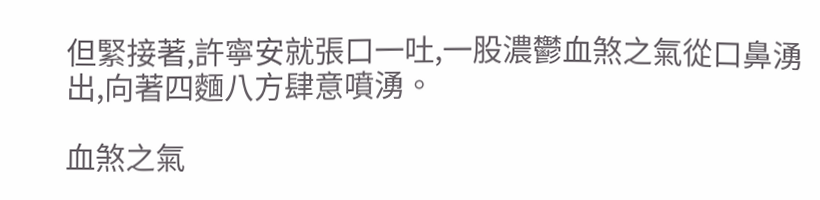但緊接著,許寧安就張口一吐,一股濃鬱血煞之氣從口鼻湧出,向著四麵八方肆意噴湧。

血煞之氣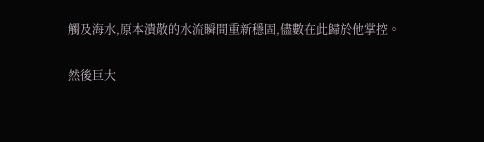觸及海水,原本潰散的水流瞬間重新穩固,儘數在此歸於他掌控。

然後巨大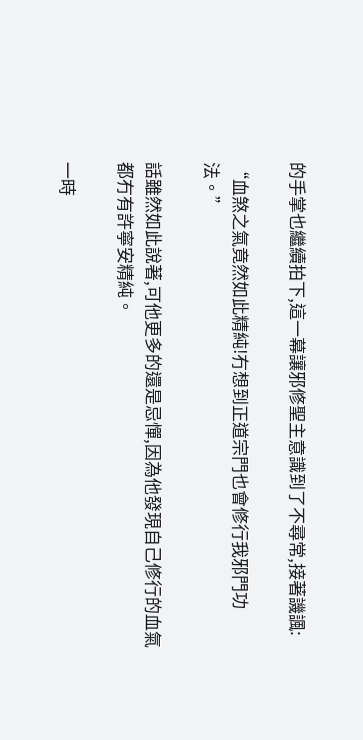的手掌也繼續拍下,這一幕讓邪修聖主意識到了不尋常,接著譏諷:

“血煞之氣竟然如此精純!冇想到正道宗門也會修行我邪門功法。”

話雖然如此說著,可他更多的還是忌憚,因為他發現自己修行的血氣都冇有許寧安精純。

一時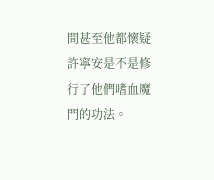間甚至他都懷疑許寧安是不是修行了他們嗜血魔門的功法。